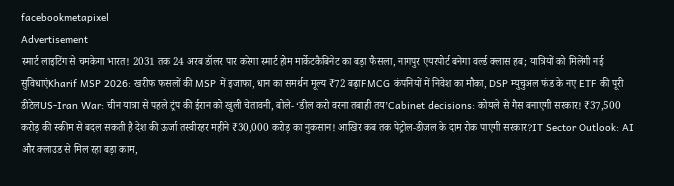facebookmetapixel
Advertisement
स्मार्ट लाइटिंग से चमकेगा भारत! 2031 तक 24 अरब डॉलर पार करेगा स्मार्ट होम मार्केटकैबिनेट का बड़ा फैसला, नागपुर एयरपोर्ट बनेगा वर्ल्ड क्लास हब; यात्रियों को मिलेंगी नई सुविधाएंKharif MSP 2026: खरीफ फसलों की MSP में इजाफा, धान का समर्थन मूल्य ₹72 बढ़ाFMCG कंपनियों में निवेश का मौका, DSP म्युचुअल फंड के नए ETF की पूरी डीटेलUS-Iran War: चीन यात्रा से पहले ट्रंप की ईरान को खुली चेतावनी, बोले- ‘डील करो वरना तबाही तय’Cabinet decisions: कोयले से गैस बनाएगी सरकार! ₹37,500 करोड़ की स्कीम से बदल सकती है देश की ऊर्जा तस्वीरहर महीने ₹30,000 करोड़ का नुकसान! आखिर कब तक पेट्रोल-डीजल के दाम रोक पाएगी सरकार?IT Sector Outlook: AI और क्लाउड से मिल रहा बड़ा काम,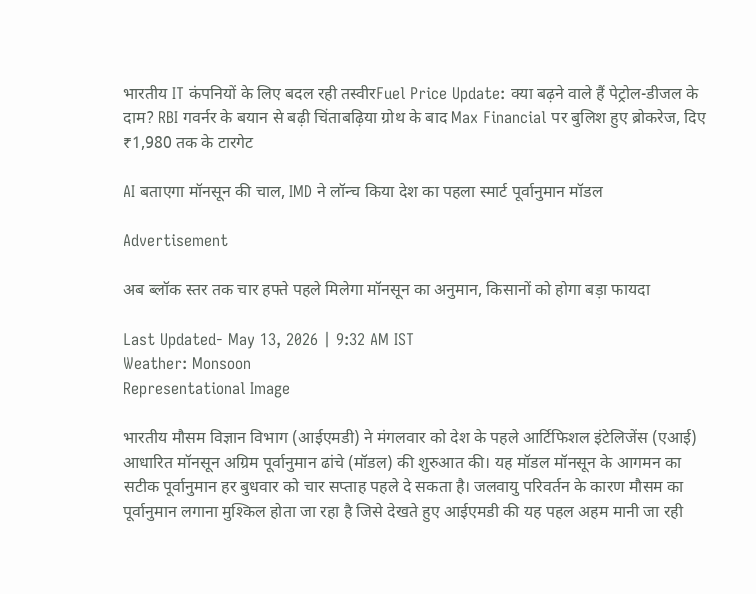भारतीय IT कंपनियों के लिए बदल रही तस्वीरFuel Price Update: क्या बढ़ने वाले हैं पेट्रोल-डीजल के दाम? RBI गवर्नर के बयान से बढ़ी चिंताबढ़िया ग्रोथ के बाद Max Financial पर बुलिश हुए ब्रोकरेज, दिए ₹1,980 तक के टारगेट

AI बताएगा मॉनसून की चाल, IMD ने लॉन्च किया देश का पहला स्मार्ट पूर्वानुमान मॉडल

Advertisement

अब ब्लॉक स्तर तक चार हफ्ते पहले मिलेगा मॉनसून का अनुमान, किसानों को होगा बड़ा फायदा

Last Updated- May 13, 2026 | 9:32 AM IST
Weather: Monsoon
Representational Image

भारतीय मौसम विज्ञान विभाग (आईएमडी) ने मंगलवार को देश के पहले आर्टिफिशल इंटेलिजेंस (एआई) आधारित मॉनसून अग्रिम पूर्वानुमान ढांचे (मॉडल) की शुरुआत की। यह मॉडल मॉनसून के आगमन का सटीक पूर्वानुमान हर बुधवार को चार सप्ताह पहले दे सकता है। जलवायु परिवर्तन के कारण मौसम का पूर्वानुमान लगाना मुश्किल होता जा रहा है जिसे देखते हुए आईएमडी की यह पहल अहम मानी जा रही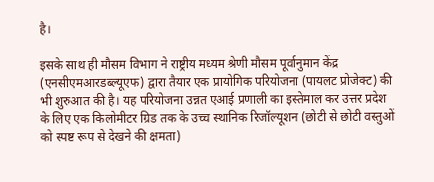है।

इसके साथ ही मौसम विभाग ने राष्ट्रीय मध्यम श्रेणी मौसम पूर्वानुमान केंद्र (एनसीएमआरडब्ल्यूएफ) द्वारा तैयार एक प्रायोगिक परियोजना (पायलट प्रोजेक्ट) की भी शुरुआत की है। यह परियोजना उन्नत एआई प्रणाली का इस्तेमाल कर उत्तर प्रदेश के लिए एक किलोमीटर ग्रिड तक के उच्च स्थानिक रिजॉल्यूशन (छोटी से छोटी वस्तुओं को स्पष्ट रूप से देखने की क्षमता)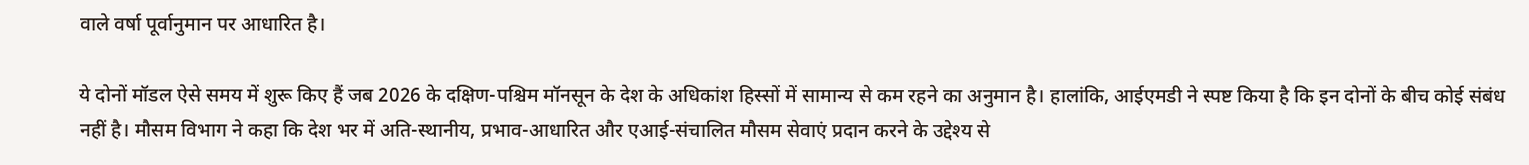वाले वर्षा पूर्वानुमान पर आधारित है।

ये दोनों मॉडल ऐसे समय में शुरू किए हैं जब 2026 के दक्षिण-पश्चिम मॉनसून के देश के अधिकांश हिस्सों में सामान्य से कम रहने का अनुमान है। हालांकि, आईएमडी ने स्पष्ट किया है कि इन दोनों के बीच कोई संबंध नहीं है। मौसम विभाग ने कहा कि देश भर में अति-स्थानीय, प्रभाव-आधारित और एआई-संचालित मौसम सेवाएं प्रदान करने के उद्देश्य से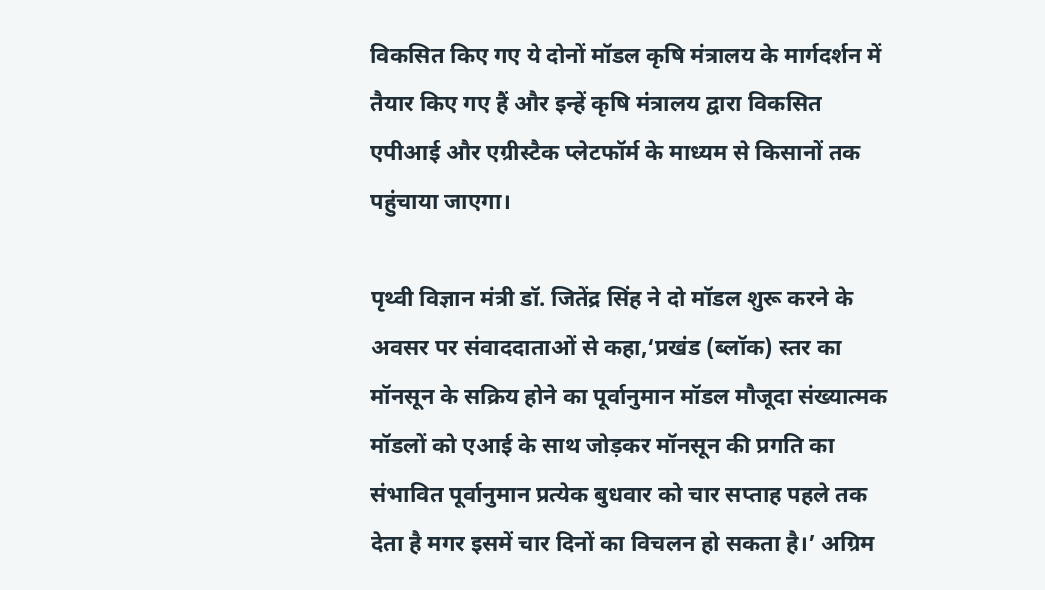विकसित किए गए ये दोनों मॉडल कृषि मंत्रालय के मार्गदर्शन में तैयार किए गए हैं और इन्हें कृषि मंत्रालय द्वारा विकसित एपीआई और एग्रीस्टैक प्लेटफॉर्म के माध्यम से किसानों तक पहुंचाया जाएगा।

पृथ्वी विज्ञान मंत्री डॉ. जितेंद्र सिंह ने दो मॉडल शुरू करने के अवसर पर संवाददाताओं से कहा,‘प्रखंड (ब्लॉक) स्तर का मॉनसून के सक्रिय होने का पूर्वानुमान मॉडल मौजूदा संख्यात्मक मॉडलों को एआई के साथ जोड़कर मॉनसून की प्रगति का संभावित पूर्वानुमान प्रत्येक बुधवार को चार सप्ताह पहले तक देता है मगर इसमें चार दिनों का विचलन हो सकता है।’ अग्रिम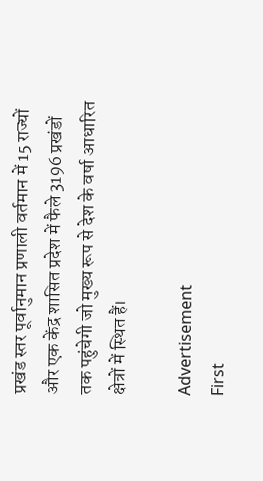प्रखंड स्तर पूर्वानुमान प्रणाली वर्तमान में 15 राज्यों और एक केंद्र शासित प्रदेश में फैले 3196 प्रखंडों तक पहुंचेगी जो मुख्य रूप से देश के वर्षा आधारित क्षेत्रों में स्थित हैं।

Advertisement
First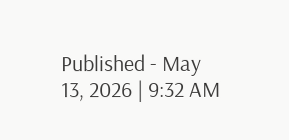Published - May 13, 2026 | 9:32 AM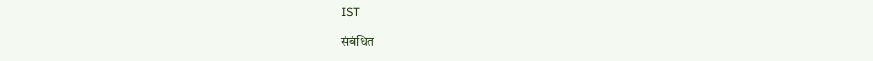IST

संबंधित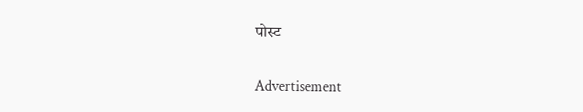पोस्ट

Advertisement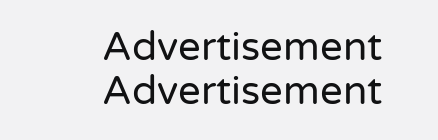Advertisement
Advertisement